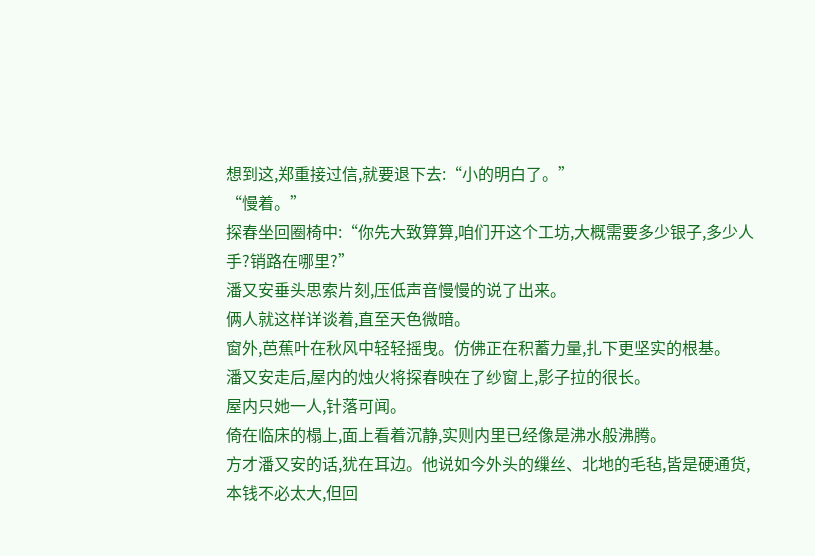想到这,郑重接过信,就要退下去:“小的明白了。”
“慢着。”
探春坐回圈椅中:“你先大致算算,咱们开这个工坊,大概需要多少银子,多少人手?销路在哪里?”
潘又安垂头思索片刻,压低声音慢慢的说了出来。
俩人就这样详谈着,直至天色微暗。
窗外,芭蕉叶在秋风中轻轻摇曳。仿佛正在积蓄力量,扎下更坚实的根基。
潘又安走后,屋内的烛火将探春映在了纱窗上,影子拉的很长。
屋内只她一人,针落可闻。
倚在临床的榻上,面上看着沉静,实则内里已经像是沸水般沸腾。
方才潘又安的话,犹在耳边。他说如今外头的缫丝、北地的毛毡,皆是硬通货,本钱不必太大,但回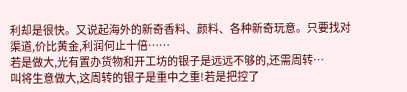利却是很快。又说起海外的新奇香料、颜料、各种新奇玩意。只要找对渠道,价比黄金,利润何止十倍……
若是做大,光有置办货物和开工坊的银子是远远不够的,还需周转…
叫将生意做大,这周转的银子是重中之重!若是把控了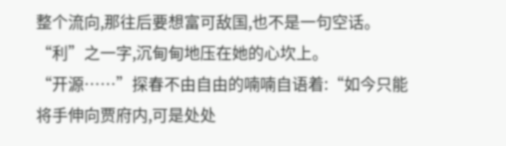整个流向,那往后要想富可敌国,也不是一句空话。
“利”之一字,沉甸甸地压在她的心坎上。
“开源……”探春不由自由的喃喃自语着:“如今只能将手伸向贾府内,可是处处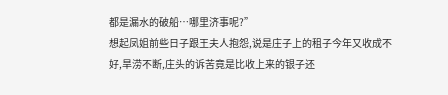都是漏水的破船…哪里济事呢?”
想起凤姐前些日子跟王夫人抱怨,说是庄子上的租子今年又收成不好,旱涝不断,庄头的诉苦竟是比收上来的银子还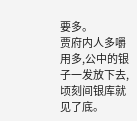要多。
贾府内人多嚼用多,公中的银子一发放下去,顷刻间银库就见了底。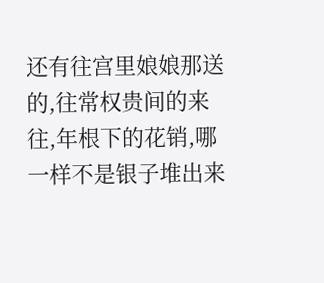还有往宫里娘娘那送的,往常权贵间的来往,年根下的花销,哪一样不是银子堆出来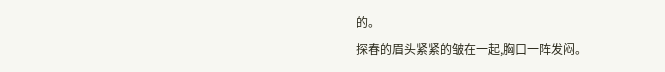的。
探春的眉头紧紧的皱在一起,胸口一阵发闷。